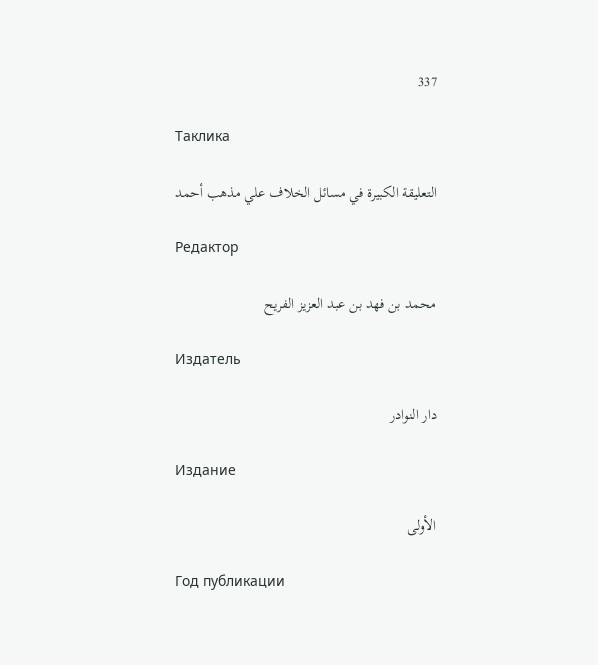337

Таклика

التعليقة الكبيرة في مسائل الخلاف علي مذهب أحمد

Редактор

محمد بن فهد بن عبد العزيز الفريح

Издатель

دار النوادر

Издание

الأولى

Год публикации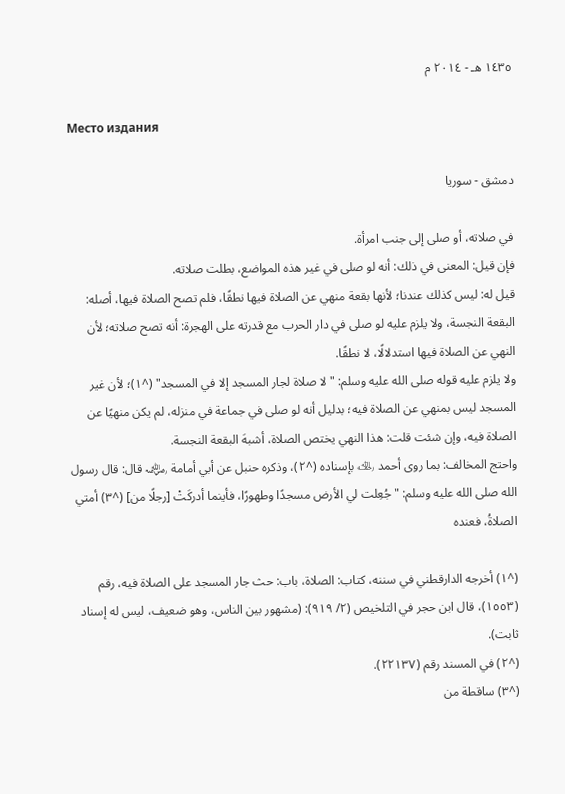١٤٣٥ هـ - ٢٠١٤ م

Место издания

دمشق - سوريا

في صلاته، أو صلى إلى جنب امرأة.
فإن قيل: المعنى في ذلك: أنه لو صلى في غير هذه المواضع، بطلت صلاته.
قيل له: ليس كذلك عندنا؛ لأنها بقعة منهي عن الصلاة فيها نطقًا، فلم تصح الصلاة فيها، أصله: البقعة النجسة، ولا يلزم عليه لو صلى في دار الحرب مع قدرته على الهجرة: أنه تصح صلاته؛ لأن النهي عن الصلاة فيها استدلالًا، لا نطقًا.
ولا يلزم عليه قوله صلى الله عليه وسلم: "لا صلاة لجار المسجد إلا في المسجد" (^١)؛ لأن غير المسجد ليس بمنهي عن الصلاة فيه؛ بدليل أنه لو صلى في جماعة في منزله، لم يكن منهيًا عن الصلاة فيه، وإن شئت قلت: هذا النهي يختص الصلاة، أشبهَ البقعة النجسة.
واحتج المخالف: بما روى أحمد ﵀ بإسناده (^٢)، وذكره حنبل عن أبي أمامة ﵁ قال: قال رسول الله صلى الله عليه وسلم: "جُعِلت لي الأرض مسجدًا وطهورًا، فأينما أدركَتْ [رجلًا من] (^٣) أمتي الصلاةُ، فعنده

(^١) أخرجه الدارقطني في سننه، كتاب: الصلاة، باب: حث جار المسجد على الصلاة فيه، رقم (١٥٥٣)، قال ابن حجر في التلخيص (٢/ ٩١٩): (مشهور بين الناس، وهو ضعيف، ليس له إسناد ثابت).
(^٢) في المسند رقم (٢٢١٣٧).
(^٣) ساقطة من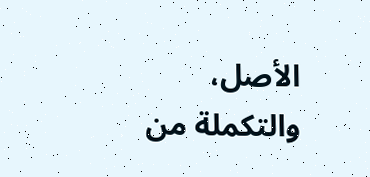الأصل، والتكملة من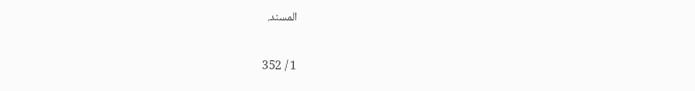المسند.

1 / 352